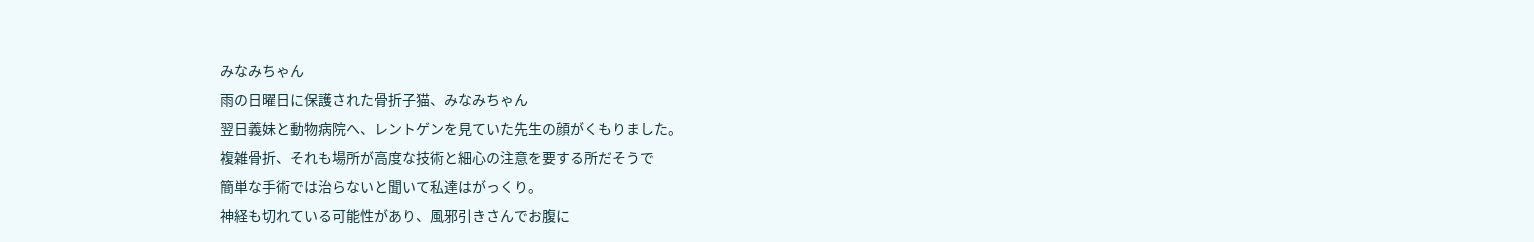みなみちゃん
雨の日曜日に保護された骨折子猫、みなみちゃん
翌日義妹と動物病院へ、レントゲンを見ていた先生の顔がくもりました。
複雑骨折、それも場所が高度な技術と細心の注意を要する所だそうで
簡単な手術では治らないと聞いて私達はがっくり。
神経も切れている可能性があり、風邪引きさんでお腹に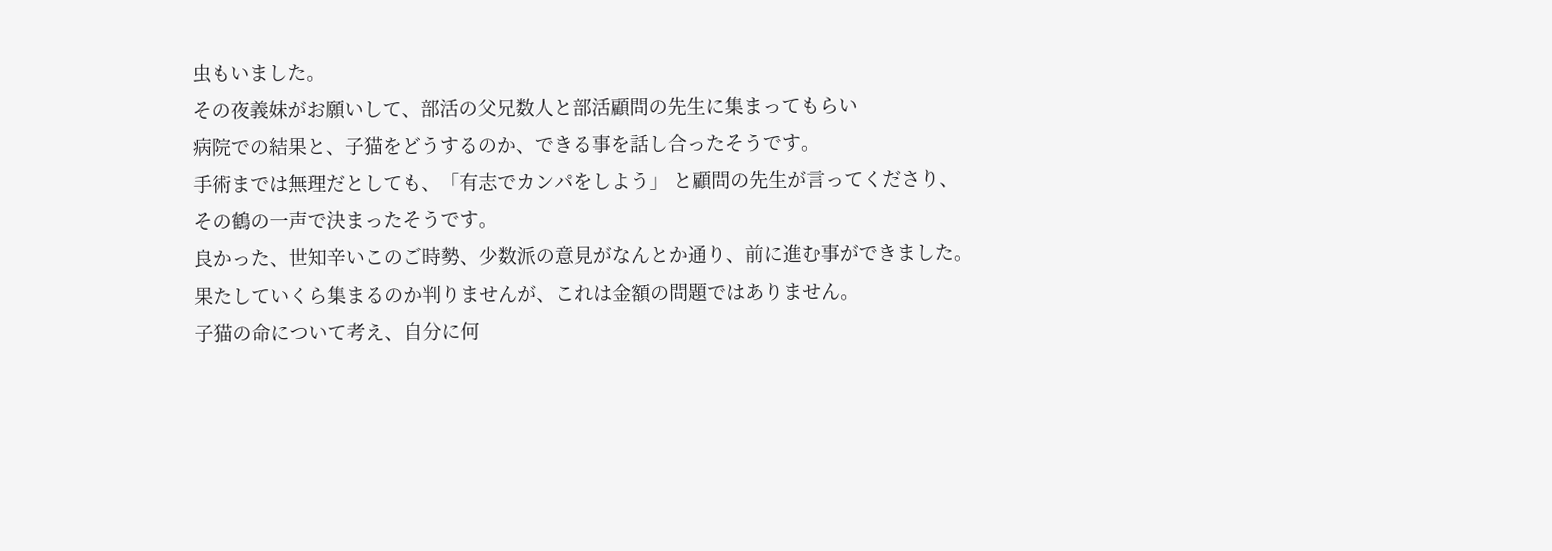虫もいました。
その夜義妹がお願いして、部活の父兄数人と部活顧問の先生に集まってもらい
病院での結果と、子猫をどうするのか、できる事を話し合ったそうです。
手術までは無理だとしても、「有志でカンパをしよう」 と顧問の先生が言ってくださり、
その鶴の一声で決まったそうです。
良かった、世知辛いこのご時勢、少数派の意見がなんとか通り、前に進む事ができました。
果たしていくら集まるのか判りませんが、これは金額の問題ではありません。
子猫の命について考え、自分に何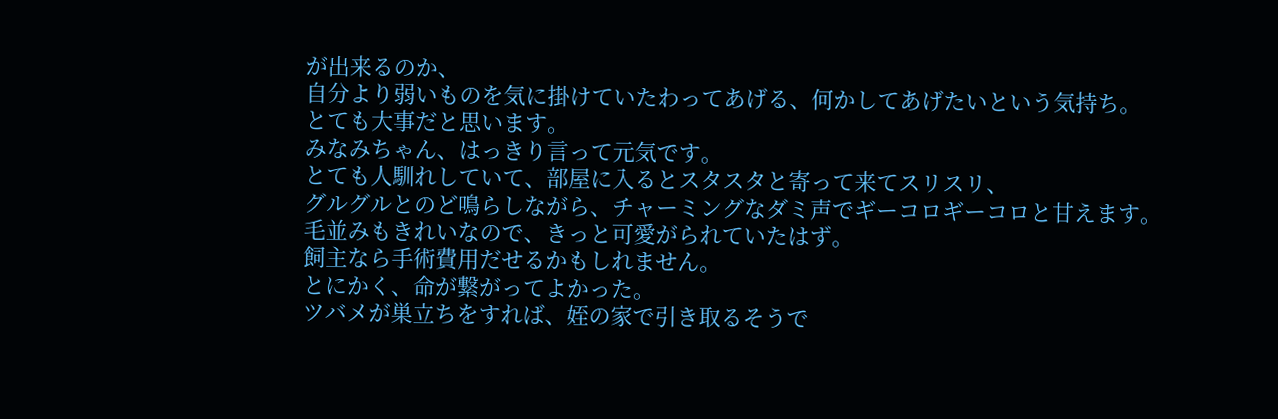が出来るのか、
自分より弱いものを気に掛けていたわってあげる、何かしてあげたいという気持ち。
とても大事だと思います。
みなみちゃん、はっきり言って元気です。
とても人馴れしていて、部屋に入るとスタスタと寄って来てスリスリ、
グルグルとのど鳴らしながら、チャーミングなダミ声でギーコロギーコロと甘えます。
毛並みもきれいなので、きっと可愛がられていたはず。
飼主なら手術費用だせるかもしれません。
とにかく、命が繋がってよかった。
ツバメが巣立ちをすれば、姪の家で引き取るそうで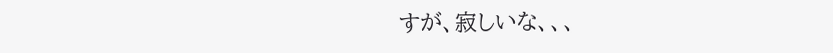すが、寂しいな、、、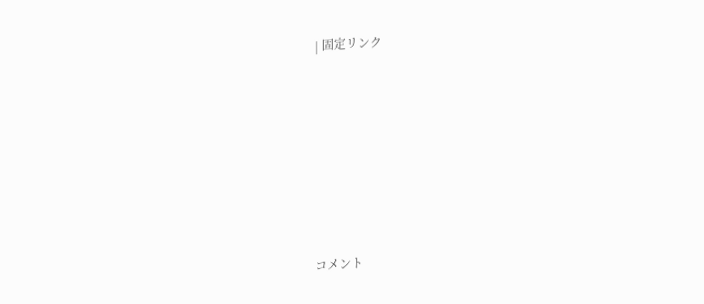| 固定リンク







コメント